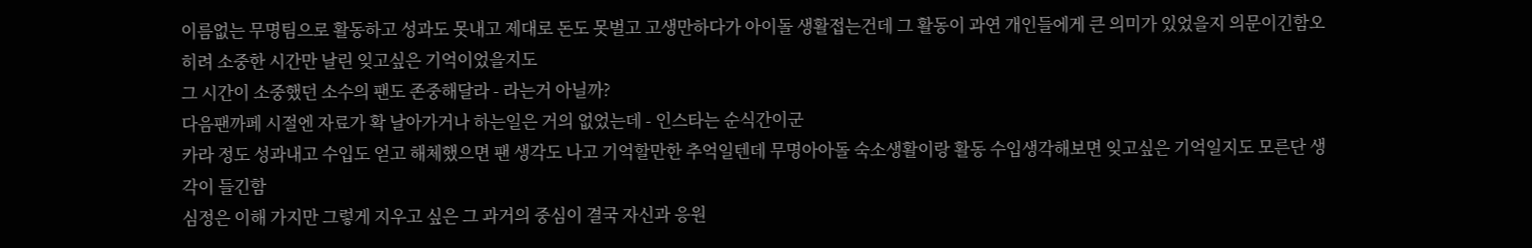이름없는 무명팀으로 활동하고 성과도 못내고 제대로 돈도 못벌고 고생만하다가 아이돌 생활접는건데 그 활동이 과연 개인들에게 큰 의미가 있었을지 의문이긴함오히려 소중한 시간만 날린 잊고싶은 기억이었을지도
그 시간이 소중했던 소수의 팬도 존중해달라 - 라는거 아닐까?
다음팬까페 시절엔 자료가 확 날아가거나 하는일은 거의 없었는데 - 인스타는 순식간이군
카라 정도 성과내고 수입도 얻고 해체했으면 팬 생각도 나고 기억할만한 추억일텐데 무명아아돌 숙소생활이랑 활동 수입생각해보면 잊고싶은 기억일지도 모른단 생각이 들긴함
심정은 이해 가지만 그렇게 지우고 싶은 그 과거의 중심이 결국 자신과 응원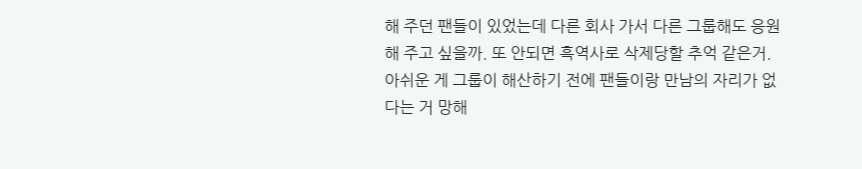해 주던 팬들이 있었는데 다른 회사 가서 다른 그룹해도 응원해 주고 싶을까. 또 안되면 흑역사로 삭제당할 추억 같은거.
아쉬운 게 그룹이 해산하기 전에 팬들이랑 만남의 자리가 없다는 거 망해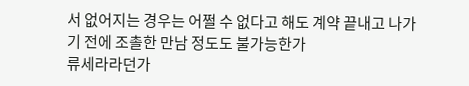서 없어지는 경우는 어쩔 수 없다고 해도 계약 끝내고 나가기 전에 조촐한 만남 정도도 불가능한가
류세라라던가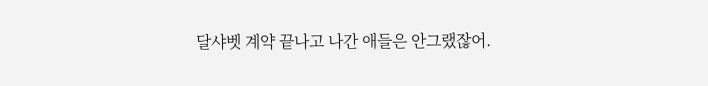달샤벳 계약 끝나고 나간 애들은 안그랬잖어.